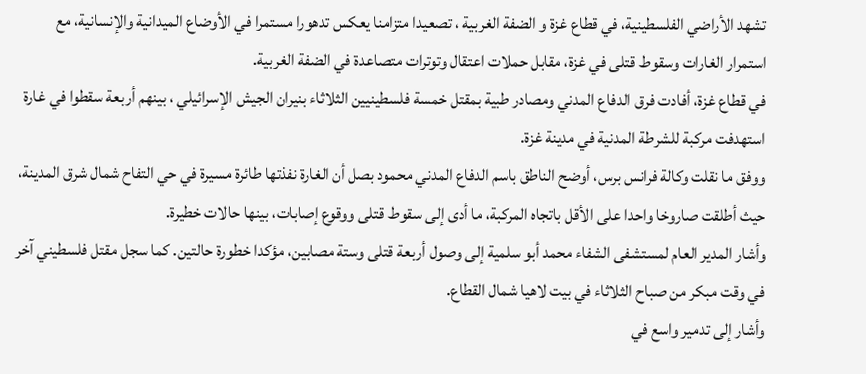تشهد الأراضي الفلسطينية، في قطاع غزة و الضفة الغربية ، تصعيدا متزامنا يعكس تدهورا مستمرا في الأوضاع الميدانية والإنسانية، مع استمرار الغارات وسقوط قتلى في غزة، مقابل حملات اعتقال وتوترات متصاعدة في الضفة الغربية.
في قطاع غزة، أفادت فرق الدفاع المدني ومصادر طبية بمقتل خمسة فلسطينيين الثلاثاء بنيران الجيش الإسرائيلي ، بينهم أربعة سقطوا في غارة استهدفت مركبة للشرطة المدنية في مدينة غزة.
ووفق ما نقلت وكالة فرانس برس، أوضح الناطق باسم الدفاع المدني محمود بصل أن الغارة نفذتها طائرة مسيرة في حي التفاح شمال شرق المدينة، حيث أطلقت صاروخا واحدا على الأقل باتجاه المركبة، ما أدى إلى سقوط قتلى ووقوع إصابات، بينها حالات خطيرة.
وأشار المدير العام لمستشفى الشفاء محمد أبو سلمية إلى وصول أربعة قتلى وستة مصابين، مؤكدا خطورة حالتين. كما سجل مقتل فلسطيني آخر في وقت مبكر من صباح الثلاثاء في بيت لاهيا شمال القطاع.
وأشار إلى تدمير واسع في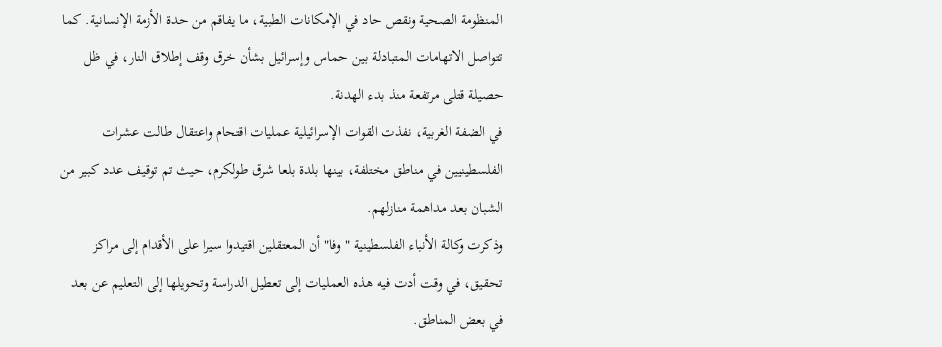المنظومة الصحية ونقص حاد في الإمكانات الطبية، ما يفاقم من حدة الأزمة الإنسانية. كما تتواصل الاتهامات المتبادلة بين حماس وإسرائيل بشأن خرق وقف إطلاق النار، في ظل حصيلة قتلى مرتفعة منذ بدء الهدنة.
في الضفة الغربية، نفذت القوات الإسرائيلية عمليات اقتحام واعتقال طالت عشرات الفلسطينيين في مناطق مختلفة، بينها بلدة بلعا شرق طولكرم، حيث تم توقيف عدد كبير من الشبان بعد مداهمة منازلهم.
وذكرت وكالة الأنباء الفلسطينية "وفا" أن المعتقلين اقتيدوا سيرا على الأقدام إلى مراكز تحقيق، في وقت أدت فيه هذه العمليات إلى تعطيل الدراسة وتحويلها إلى التعليم عن بعد في بعض المناطق.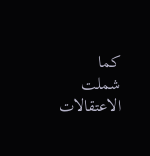كما شملت الاعتقالات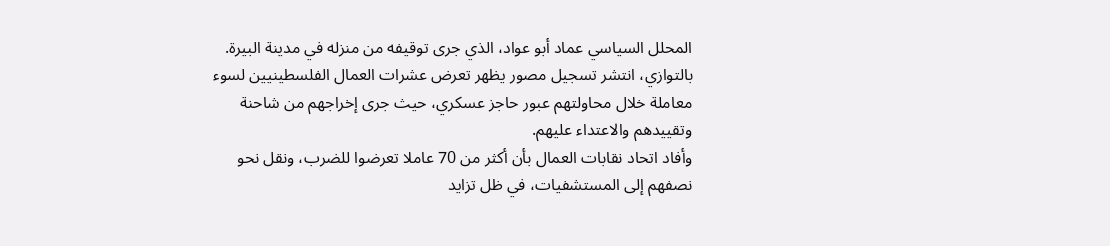المحلل السياسي عماد أبو عواد، الذي جرى توقيفه من منزله في مدينة البيرة.
بالتوازي، انتشر تسجيل مصور يظهر تعرض عشرات العمال الفلسطينيين لسوء معاملة خلال محاولتهم عبور حاجز عسكري، حيث جرى إخراجهم من شاحنة وتقييدهم والاعتداء عليهم.
وأفاد اتحاد نقابات العمال بأن أكثر من 70 عاملا تعرضوا للضرب، ونقل نحو نصفهم إلى المستشفيات، في ظل تزايد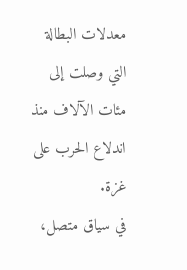معدلات البطالة التي وصلت إلى مئات الآلاف منذ اندلاع الحرب على غزة.
في سياق متصل،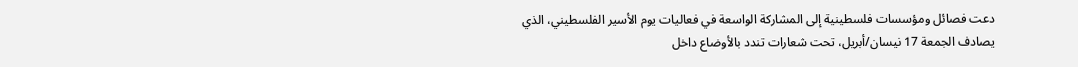دعت فصائل ومؤسسات فلسطينية إلى المشاركة الواسعة في فعاليات يوم الأسير الفلسطيني، الذي يصادف الجمعة 17 نيسان/أبريل، تحت شعارات تندد بالأوضاع داخل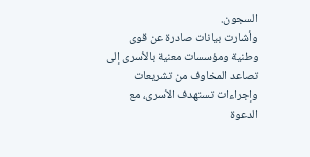السجون.
وأشارت بيانات صادرة عن قوى وطنية ومؤسسات معنية بالأسرى إلى تصاعد المخاوف من تشريعات وإجراءات تستهدف الأسرى، مع الدعوة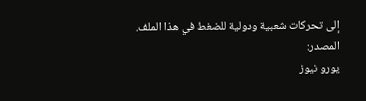إلى تحركات شعبية ودولية للضغط في هذا الملف.
المصدر:
يورو نيوز